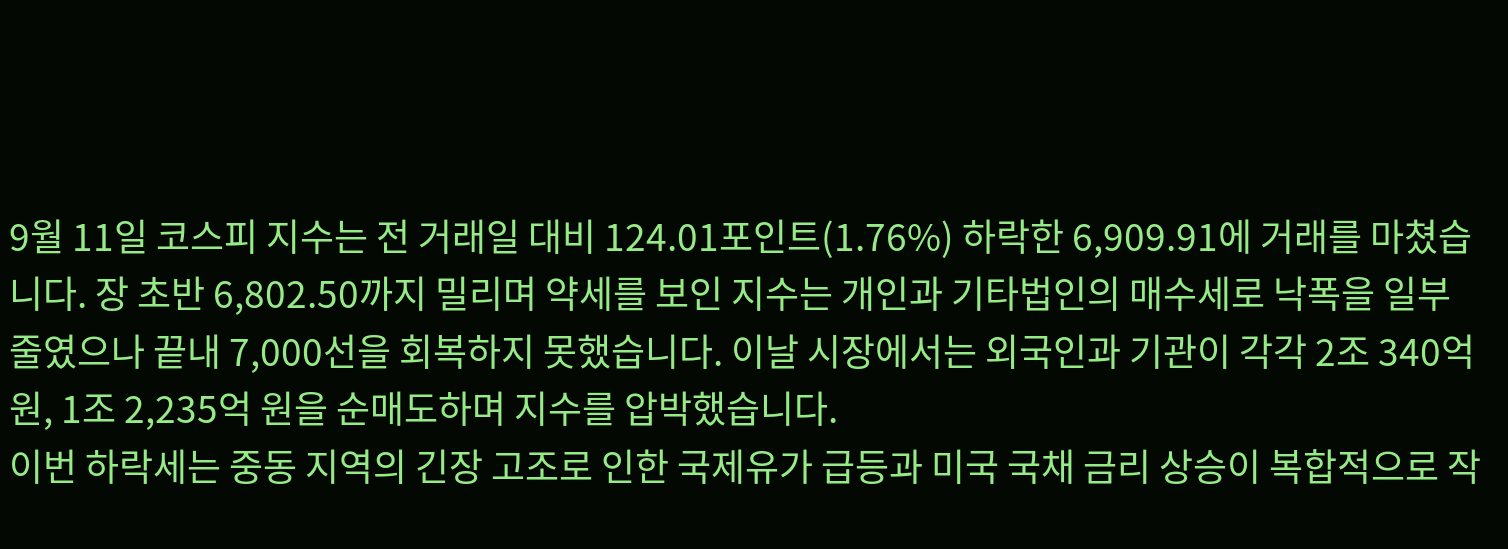9월 11일 코스피 지수는 전 거래일 대비 124.01포인트(1.76%) 하락한 6,909.91에 거래를 마쳤습니다. 장 초반 6,802.50까지 밀리며 약세를 보인 지수는 개인과 기타법인의 매수세로 낙폭을 일부 줄였으나 끝내 7,000선을 회복하지 못했습니다. 이날 시장에서는 외국인과 기관이 각각 2조 340억 원, 1조 2,235억 원을 순매도하며 지수를 압박했습니다.
이번 하락세는 중동 지역의 긴장 고조로 인한 국제유가 급등과 미국 국채 금리 상승이 복합적으로 작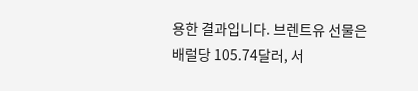용한 결과입니다. 브렌트유 선물은 배럴당 105.74달러, 서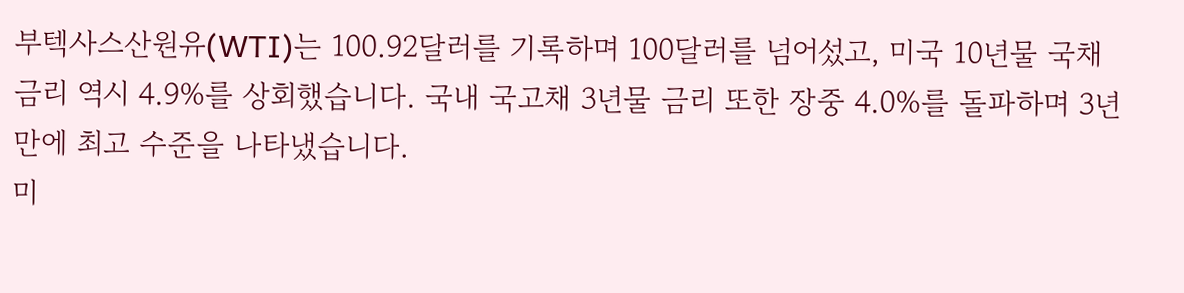부텍사스산원유(WTI)는 100.92달러를 기록하며 100달러를 넘어섰고, 미국 10년물 국채 금리 역시 4.9%를 상회했습니다. 국내 국고채 3년물 금리 또한 장중 4.0%를 돌파하며 3년 만에 최고 수준을 나타냈습니다.
미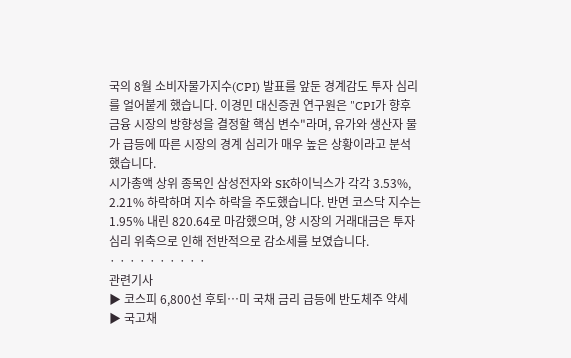국의 8월 소비자물가지수(CPI) 발표를 앞둔 경계감도 투자 심리를 얼어붙게 했습니다. 이경민 대신증권 연구원은 "CPI가 향후 금융 시장의 방향성을 결정할 핵심 변수"라며, 유가와 생산자 물가 급등에 따른 시장의 경계 심리가 매우 높은 상황이라고 분석했습니다.
시가총액 상위 종목인 삼성전자와 SK하이닉스가 각각 3.53%, 2.21% 하락하며 지수 하락을 주도했습니다. 반면 코스닥 지수는 1.95% 내린 820.64로 마감했으며, 양 시장의 거래대금은 투자 심리 위축으로 인해 전반적으로 감소세를 보였습니다.
· · · · · · · · · ·
관련기사
▶ 코스피 6,800선 후퇴…미 국채 금리 급등에 반도체주 약세
▶ 국고채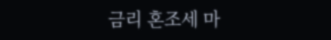금리 혼조세 마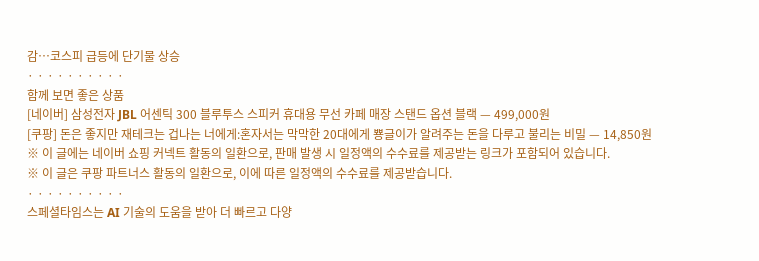감…코스피 급등에 단기물 상승
· · · · · · · · · ·
함께 보면 좋은 상품
[네이버] 삼성전자 JBL 어센틱 300 블루투스 스피커 휴대용 무선 카페 매장 스탠드 옵션 블랙 — 499,000원
[쿠팡] 돈은 좋지만 재테크는 겁나는 너에게:혼자서는 막막한 20대에게 뿅글이가 알려주는 돈을 다루고 불리는 비밀 — 14,850원
※ 이 글에는 네이버 쇼핑 커넥트 활동의 일환으로, 판매 발생 시 일정액의 수수료를 제공받는 링크가 포함되어 있습니다.
※ 이 글은 쿠팡 파트너스 활동의 일환으로, 이에 따른 일정액의 수수료를 제공받습니다.
· · · · · · · · · ·
스페셜타임스는 AI 기술의 도움을 받아 더 빠르고 다양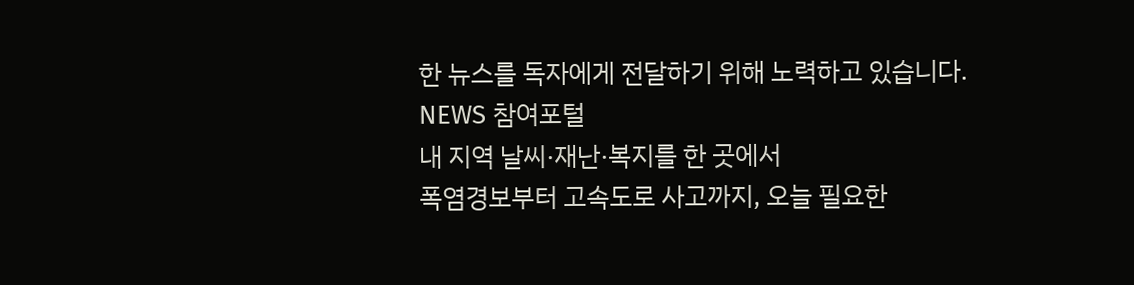한 뉴스를 독자에게 전달하기 위해 노력하고 있습니다.
NEWS 참여포털
내 지역 날씨·재난·복지를 한 곳에서
폭염경보부터 고속도로 사고까지, 오늘 필요한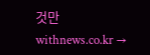것만
withnews.co.kr →